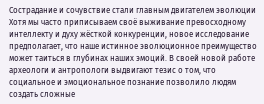Сострадание и сочувствие стали главным двигателем эволюции
Хотя мы часто приписываем своё выживание превосходному интеллекту и духу жёсткой конкуренции, новое исследование предполагает, что наше истинное эволюционное преимущество может таиться в глубинах наших эмоций. В своей новой работе археологи и антропологи выдвигают тезис о том, что социальное и эмоциональное познание позволило людям создать сложные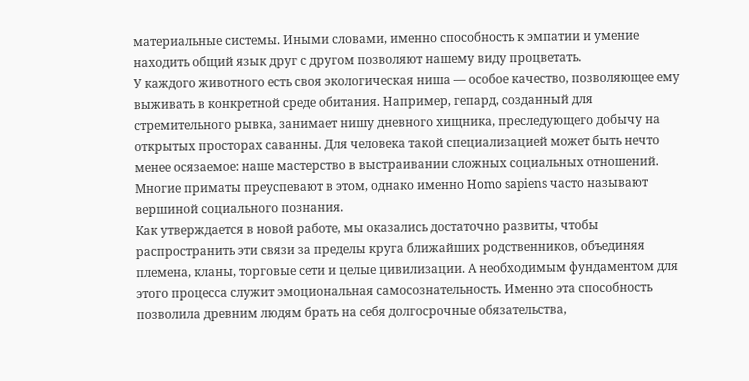материальные системы. Иными словами, именно способность к эмпатии и умение находить общий язык друг с другом позволяют нашему виду процветать.
У каждого животного есть своя экологическая ниша — особое качество, позволяющее ему выживать в конкретной среде обитания. Например, гепард, созданный для стремительного рывка, занимает нишу дневного хищника, преследующего добычу на открытых просторах саванны. Для человека такой специализацией может быть нечто менее осязаемое: наше мастерство в выстраивании сложных социальных отношений. Многие приматы преуспевают в этом, однако именно Homo sapiens часто называют вершиной социального познания.
Как утверждается в новой работе, мы оказались достаточно развиты, чтобы распространить эти связи за пределы круга ближайших родственников, объединяя племена, кланы, торговые сети и целые цивилизации. А необходимым фундаментом для этого процесса служит эмоциональная самосознательность. Именно эта способность позволила древним людям брать на себя долгосрочные обязательства,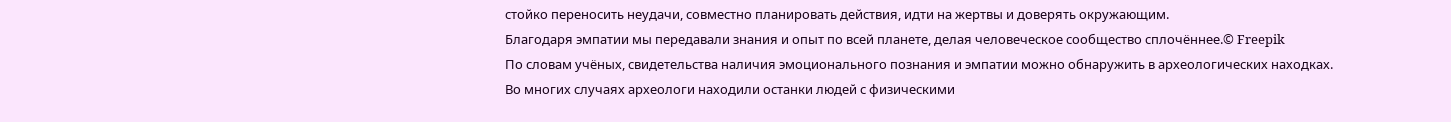стойко переносить неудачи, совместно планировать действия, идти на жертвы и доверять окружающим.
Благодаря эмпатии мы передавали знания и опыт по всей планете, делая человеческое сообщество сплочённее.© Freepik
По словам учёных, свидетельства наличия эмоционального познания и эмпатии можно обнаружить в археологических находках. Во многих случаях археологи находили останки людей с физическими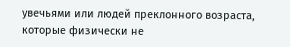увечьями или людей преклонного возраста, которые физически не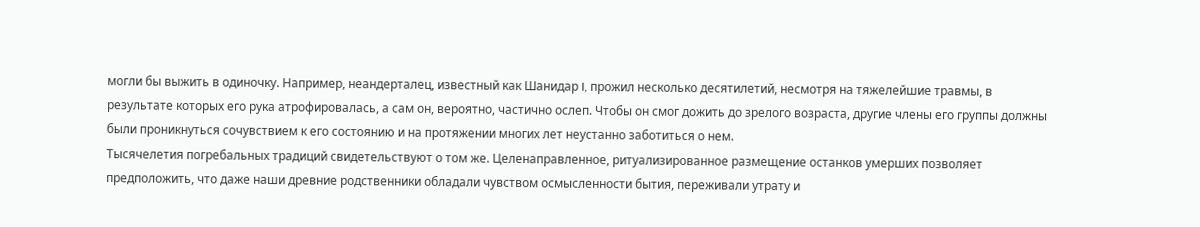могли бы выжить в одиночку. Например, неандерталец, известный как Шанидар I, прожил несколько десятилетий, несмотря на тяжелейшие травмы, в результате которых его рука атрофировалась, а сам он, вероятно, частично ослеп. Чтобы он смог дожить до зрелого возраста, другие члены его группы должны были проникнуться сочувствием к его состоянию и на протяжении многих лет неустанно заботиться о нем.
Тысячелетия погребальных традиций свидетельствуют о том же. Целенаправленное, ритуализированное размещение останков умерших позволяет предположить, что даже наши древние родственники обладали чувством осмысленности бытия, переживали утрату и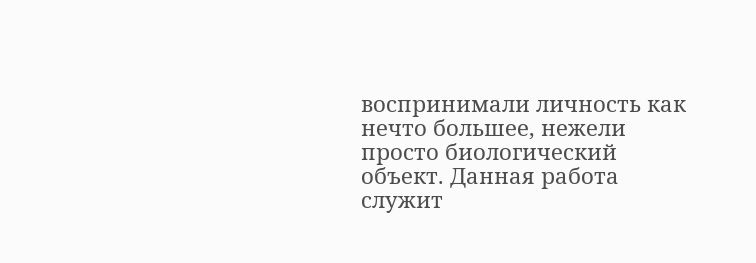воспринимали личность как нечто большее, нежели просто биологический объект. Данная работа служит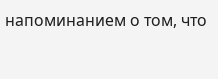напоминанием о том, что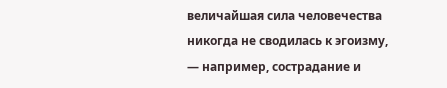величайшая сила человечества никогда не сводилась к эгоизму, — например, сострадание и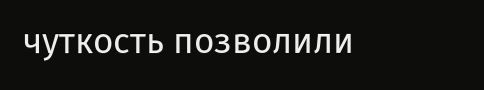чуткость позволили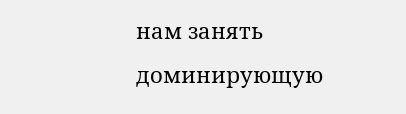нам занять доминирующую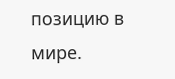позицию в мире.